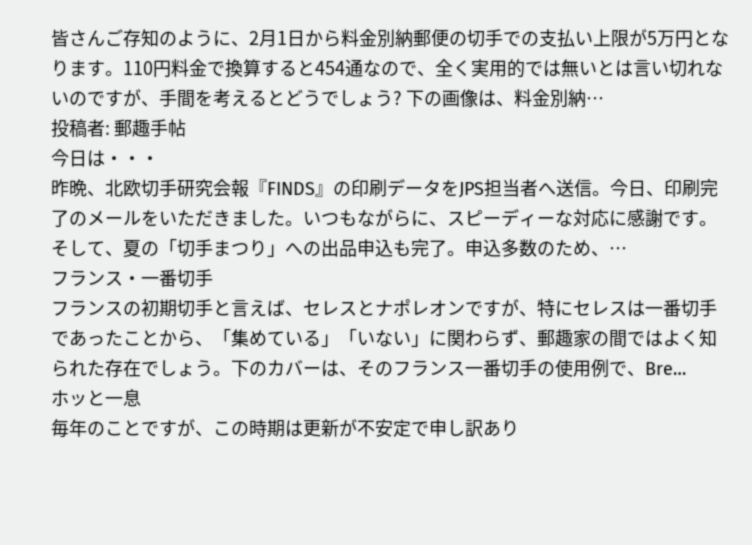皆さんご存知のように、2月1日から料金別納郵便の切手での支払い上限が5万円となります。110円料金で換算すると454通なので、全く実用的では無いとは言い切れないのですが、手間を考えるとどうでしょう? 下の画像は、料金別納…
投稿者: 郵趣手帖
今日は・・・
昨晩、北欧切手研究会報『FINDS』の印刷データをJPS担当者へ送信。今日、印刷完了のメールをいただきました。いつもながらに、スピーディーな対応に感謝です。 そして、夏の「切手まつり」への出品申込も完了。申込多数のため、…
フランス・一番切手
フランスの初期切手と言えば、セレスとナポレオンですが、特にセレスは一番切手であったことから、「集めている」「いない」に関わらず、郵趣家の間ではよく知られた存在でしょう。下のカバーは、そのフランス一番切手の使用例で、Bre…
ホッと一息
毎年のことですが、この時期は更新が不安定で申し訳あり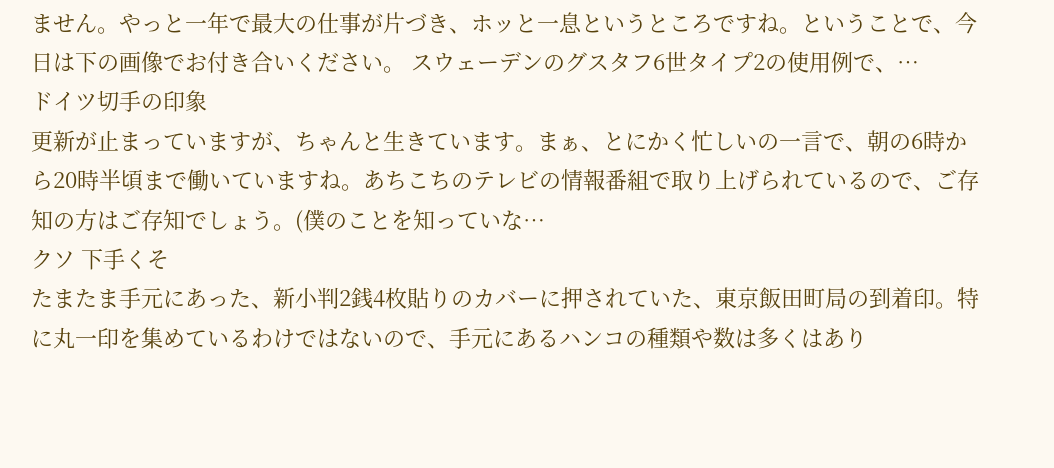ません。やっと一年で最大の仕事が片づき、ホッと一息というところですね。ということで、今日は下の画像でお付き合いください。 スウェーデンのグスタフ6世タイプ2の使用例で、…
ドイツ切手の印象
更新が止まっていますが、ちゃんと生きています。まぁ、とにかく忙しいの一言で、朝の6時から20時半頃まで働いていますね。あちこちのテレビの情報番組で取り上げられているので、ご存知の方はご存知でしょう。(僕のことを知っていな…
クソ 下手くそ
たまたま手元にあった、新小判2銭4枚貼りのカバーに押されていた、東京飯田町局の到着印。特に丸一印を集めているわけではないので、手元にあるハンコの種類や数は多くはあり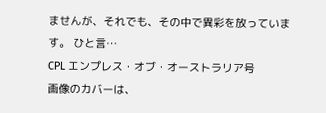ませんが、それでも、その中で異彩を放っています。 ひと言…
CPL エンプレス・オブ・オーストラリア号
画像のカバーは、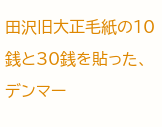田沢旧大正毛紙の10銭と30銭を貼った、デンマー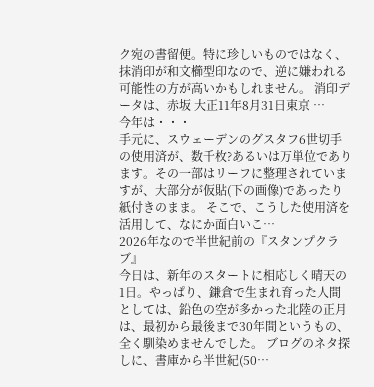ク宛の書留便。特に珍しいものではなく、抹消印が和文櫛型印なので、逆に嫌われる可能性の方が高いかもしれません。 消印データは、赤坂 大正11年8月31日東京 …
今年は・・・
手元に、スウェーデンのグスタフ6世切手の使用済が、数千枚?あるいは万単位であります。その一部はリーフに整理されていますが、大部分が仮貼(下の画像)であったり紙付きのまま。 そこで、こうした使用済を活用して、なにか面白いこ…
2026年なので半世紀前の『スタンプクラブ』
今日は、新年のスタートに相応しく晴天の1日。やっぱり、鎌倉で生まれ育った人間としては、鉛色の空が多かった北陸の正月は、最初から最後まで30年間というもの、全く馴染めませんでした。 ブログのネタ探しに、書庫から半世紀(50…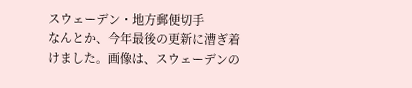スウェーデン・地方郵便切手
なんとか、今年最後の更新に漕ぎ着けました。画像は、スウェーデンの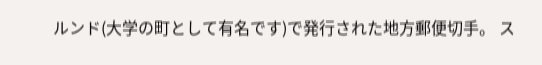ルンド(大学の町として有名です)で発行された地方郵便切手。 ス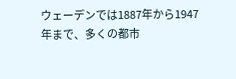ウェーデンでは1887年から1947年まで、多くの都市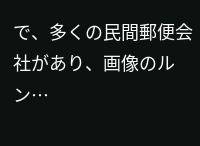で、多くの民間郵便会社があり、画像のルン…